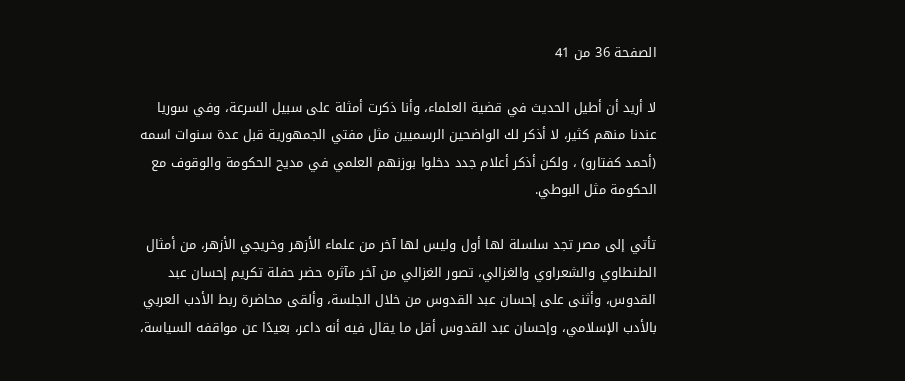الصفحة 36 من 41

لا أريد أن أطيل الحديث في قضية العلماء، وأنا ذكرت أمثلة على سبيل السرعة، وفي سوريا عندنا منهم كثير، لا أذكر لك الواضحين الرسميين مثل مفتي الجمهورية قبل عدة سنوات اسمه (أحمد كفتارو) ، ولكن أذكر أعلام جدد دخلوا بوزنهم العلمي في مديح الحكومة والوقوف مع الحكومة مثل البوطي.

تأتي إلى مصر تجد سلسلة لها أول وليس لها آخر من علماء الأزهر وخريجي الأزهر، من أمثال الطنطاوي والشعراوي والغزالي، تصور الغزالي من آخر مآثره حضر حفلة تكريم إحسان عبد القدوس، وأثنى على إحسان عبد القدوس من خلال الجلسة، وألقى محاضرة ربط الأدب العربي بالأدب الإسلامي، وإحسان عبد القدوس أقل ما يقال فيه أنه داعر، بعيدًا عن مواقفه السياسة،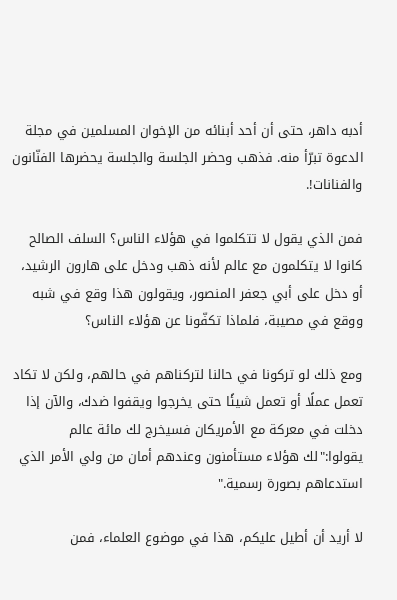أدبه داهر، حتى أن أحد أبنائه من الإخوان المسلمين في مجلة الدعوة تبرّأ منه. فذهب وحضر الجلسة والجلسة يحضرها الفنّانون والفنانات!.

فمن الذي يقول لا تتكلموا في هؤلاء الناس؟ السلف الصالح كانوا لا يتكلمون مع عالم لأنه ذهب ودخل على هارون الرشيد، أو دخل على أبي جعفر المنصور، ويقولون هذا وقع في شبه ووقع في مصيبة، فلماذا تكفّونا عن هؤلاء الناس؟

ومع ذلك لو تركونا في حالنا لتركناهم في حالهم، ولكن لا تكاد تعمل عملًا أو تعمل شيئًا حتى يخرجوا ويقفوا ضدك، والآن إذا دخلت في معركة مع الأمريكان فسيخرج لك مائة عالم يقولوا:"لك هؤلاء مستأمنون وعندهم أمان من ولي الأمر الذي استدعاهم بصورة رسمية."

لا أريد أن أطيل عليكم، هذا في موضوع العلماء، فمن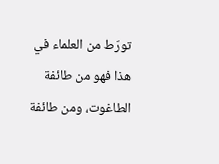تورّط من العلماء في هذا فهو من طائفة الطاغوت، ومن طائفة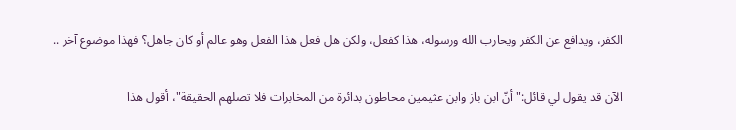الكفر، ويدافع عن الكفر ويحارب الله ورسوله، هذا كفعل، ولكن هل فعل هذا الفعل وهو عالم أو كان جاهل؟ فهذا موضوع آخر ..

الآن قد يقول لي قائل:"أنّ ابن باز وابن عثيمين محاطون بدائرة من المخابرات فلا تصلهم الحقيقة"، أقول هذا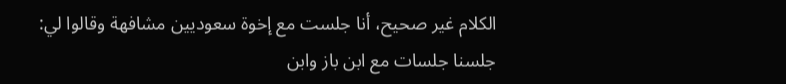الكلام غير صحيح، أنا جلست مع إخوة سعوديين مشافهة وقالوا لي: جلسنا جلسات مع ابن باز وابن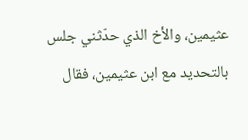عثيمين، والأخ الذي حدّثني جلس بالتحديد مع ابن عثيمين، فقال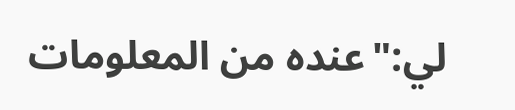لي:"عنده من المعلومات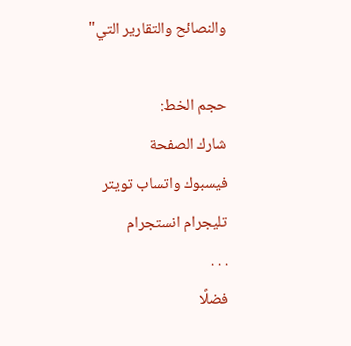والنصائح والتقارير التي"

حجم الخط:
شارك الصفحة
فيسبوك واتساب تويتر تليجرام انستجرام
. . .
فضلًا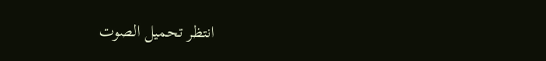انتظر تحميل الصوت